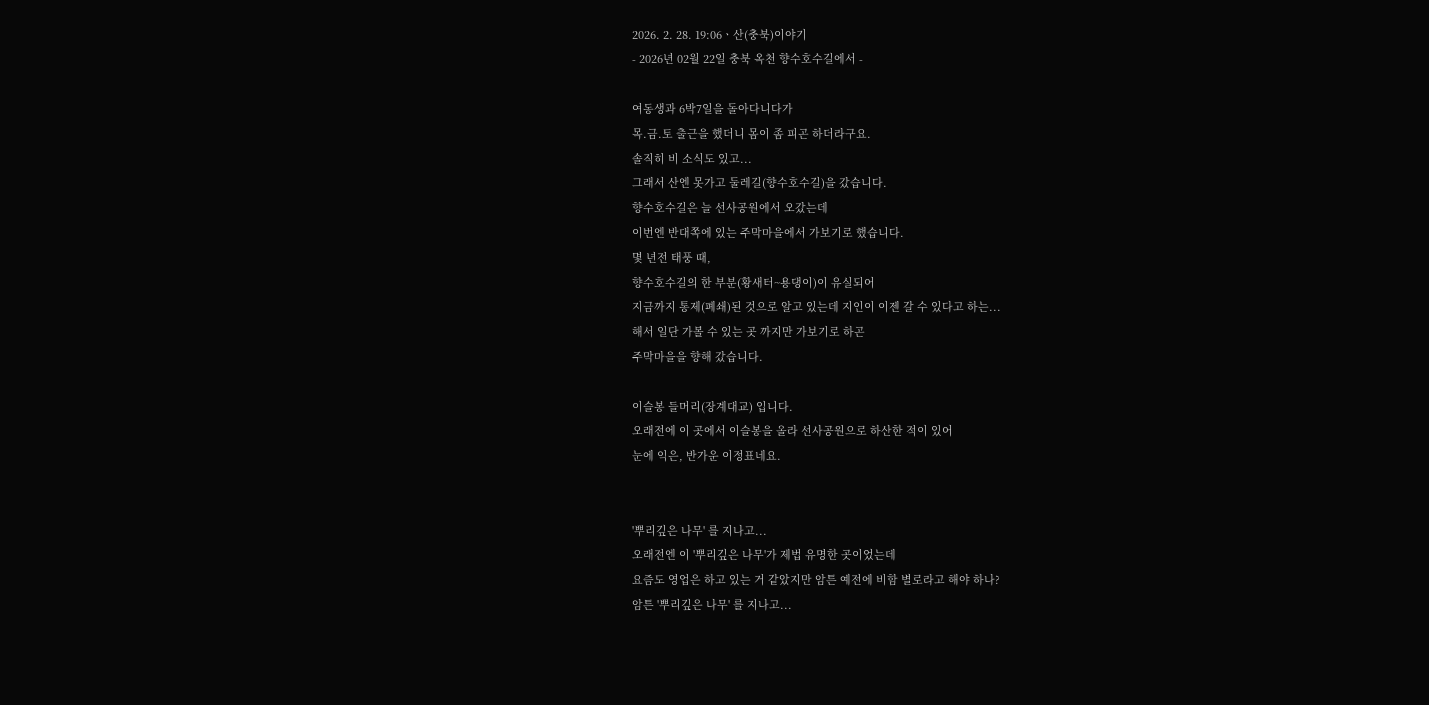2026. 2. 28. 19:06ㆍ산(충북)이야기
- 2026년 02월 22일 충북 옥천 향수호수길에서 -

여동생과 6박7일을 돌아다니다가
목.금.토 출근을 했더니 몸이 좀 피곤 하더라구요.
솔직히 비 소식도 있고...
그래서 산엔 못가고 둘레길(향수호수길)을 갔습니다.
향수호수길은 늘 선사공원에서 오갔는데
이번엔 반대쪽에 있는 주막마을에서 가보기로 했습니다.
몇 년전 태풍 때,
향수호수길의 한 부분(황새터~용댕이)이 유실되어
지금까지 통제(폐쇄)된 것으로 알고 있는데 지인이 이젠 갈 수 있다고 하는...
해서 일단 가볼 수 있는 곳 까지만 가보기로 하곤
주막마을을 향해 갔습니다.

이슬봉 들머리(장계대교) 입니다.
오래전에 이 곳에서 이슬봉을 올라 선사공원으로 하산한 적이 있어
눈에 익은, 반가운 이정표네요.


'뿌리깊은 나무' 를 지나고...
오래전엔 이 '뿌리깊은 나무'가 제법 유명한 곳이었는데
요즘도 영업은 하고 있는 거 같았지만 암튼 예전에 비함 별로라고 해야 하나?
암튼 '뿌리깊은 나무' 를 지나고...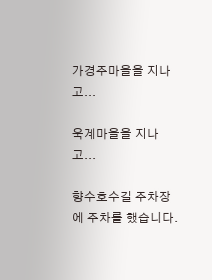가경주마을을 지나고...

욱계마을을 지나고...

향수호수길 주차장에 주차를 했습니다.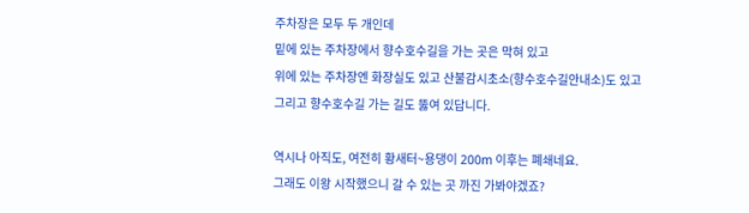주차장은 모두 두 개인데
밑에 있는 주차장에서 향수호수길을 가는 곳은 막혀 있고
위에 있는 주차장엔 화장실도 있고 산불감시초소(향수호수길안내소)도 있고
그리고 향수호수길 가는 길도 뚫여 있답니다.

역시나 아직도, 여전히 황새터~용댕이 200m 이후는 폐쇄네요.
그래도 이왕 시작했으니 갈 수 있는 곳 까진 가봐야겠죠?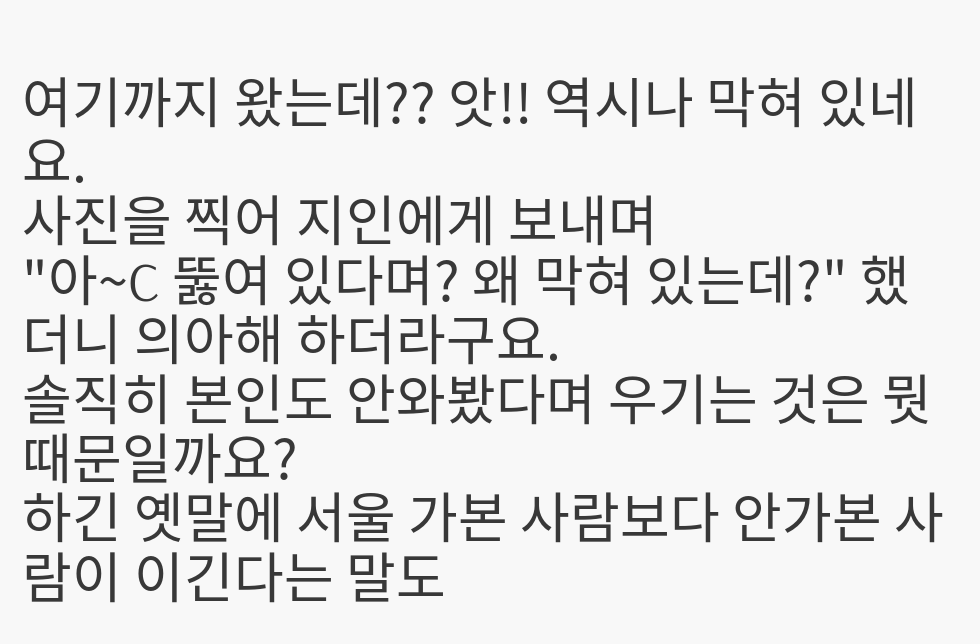여기까지 왔는데?? 앗!! 역시나 막혀 있네요.
사진을 찍어 지인에게 보내며
"아~C 뚫여 있다며? 왜 막혀 있는데?" 했더니 의아해 하더라구요.
솔직히 본인도 안와봤다며 우기는 것은 뭣 때문일까요?
하긴 옛말에 서울 가본 사람보다 안가본 사람이 이긴다는 말도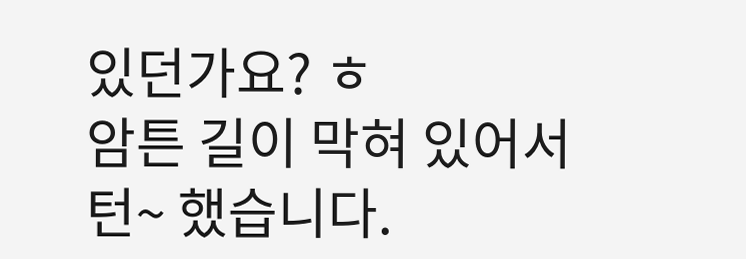있던가요? ㅎ
암튼 길이 막혀 있어서 턴~ 했습니다.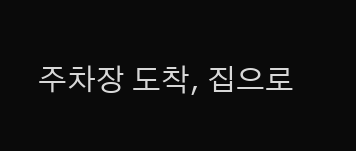주차장 도착, 집으로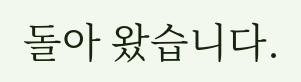돌아 왔습니다.